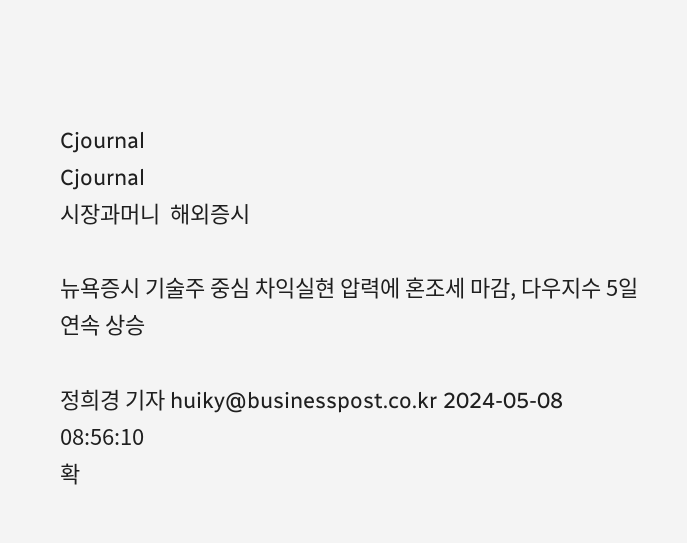Cjournal
Cjournal
시장과머니  해외증시

뉴욕증시 기술주 중심 차익실현 압력에 혼조세 마감, 다우지수 5일 연속 상승

정희경 기자 huiky@businesspost.co.kr 2024-05-08 08:56:10
확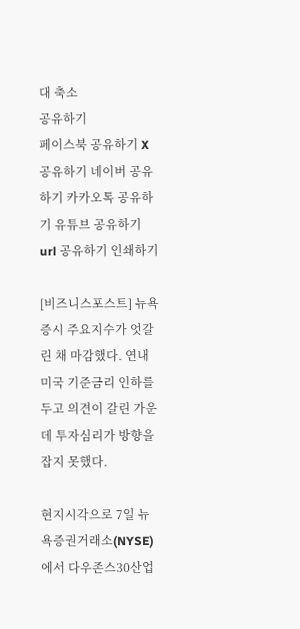대 축소
공유하기
페이스북 공유하기 X 공유하기 네이버 공유하기 카카오톡 공유하기 유튜브 공유하기 url 공유하기 인쇄하기

[비즈니스포스트] 뉴욕증시 주요지수가 엇갈린 채 마감했다. 연내 미국 기준금리 인하를 두고 의견이 갈린 가운데 투자심리가 방향을 잡지 못했다.

현지시각으로 7일 뉴욕증권거래소(NYSE)에서 다우존스30산업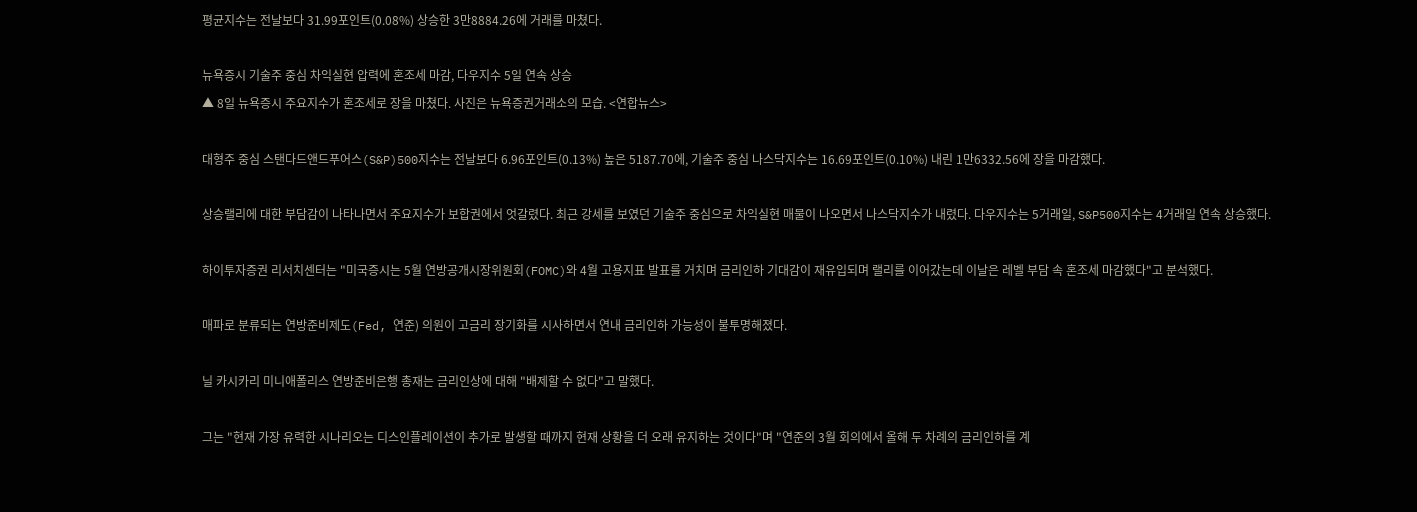평균지수는 전날보다 31.99포인트(0.08%) 상승한 3만8884.26에 거래를 마쳤다.

뉴욕증시 기술주 중심 차익실현 압력에 혼조세 마감, 다우지수 5일 연속 상승
▲ 8일 뉴욕증시 주요지수가 혼조세로 장을 마쳤다. 사진은 뉴욕증권거래소의 모습. <연합뉴스>

대형주 중심 스탠다드앤드푸어스(S&P)500지수는 전날보다 6.96포인트(0.13%) 높은 5187.70에, 기술주 중심 나스닥지수는 16.69포인트(0.10%) 내린 1만6332.56에 장을 마감했다.

상승랠리에 대한 부담감이 나타나면서 주요지수가 보합권에서 엇갈렸다. 최근 강세를 보였던 기술주 중심으로 차익실현 매물이 나오면서 나스닥지수가 내렸다. 다우지수는 5거래일, S&P500지수는 4거래일 연속 상승했다.

하이투자증권 리서치센터는 "미국증시는 5월 연방공개시장위원회(FOMC)와 4월 고용지표 발표를 거치며 금리인하 기대감이 재유입되며 랠리를 이어갔는데 이날은 레벨 부담 속 혼조세 마감했다"고 분석했다.

매파로 분류되는 연방준비제도(Fed, 연준) 의원이 고금리 장기화를 시사하면서 연내 금리인하 가능성이 불투명해졌다.

닐 카시카리 미니애폴리스 연방준비은행 총재는 금리인상에 대해 "배제할 수 없다"고 말했다.

그는 "현재 가장 유력한 시나리오는 디스인플레이션이 추가로 발생할 때까지 현재 상황을 더 오래 유지하는 것이다"며 "연준의 3월 회의에서 올해 두 차례의 금리인하를 계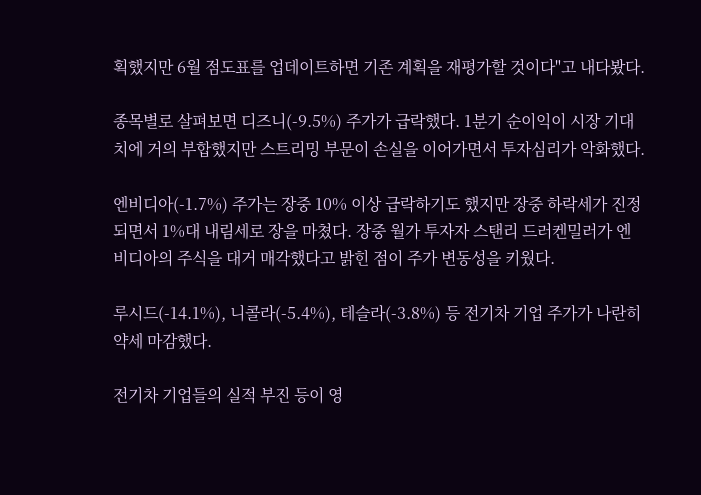획했지만 6월 점도표를 업데이트하면 기존 계획을 재평가할 것이다"고 내다봤다.

종목별로 살펴보면 디즈니(-9.5%) 주가가 급락했다. 1분기 순이익이 시장 기대치에 거의 부합했지만 스트리밍 부문이 손실을 이어가면서 투자심리가 악화했다.

엔비디아(-1.7%) 주가는 장중 10% 이상 급락하기도 했지만 장중 하락세가 진정되면서 1%대 내림세로 장을 마쳤다. 장중 월가 투자자 스탠리 드러켄밀러가 엔비디아의 주식을 대거 매각했다고 밝힌 점이 주가 변동성을 키웠다.

루시드(-14.1%), 니콜라(-5.4%), 테슬라(-3.8%) 등 전기차 기업 주가가 나란히 약세 마감했다.

전기차 기업들의 실적 부진 등이 영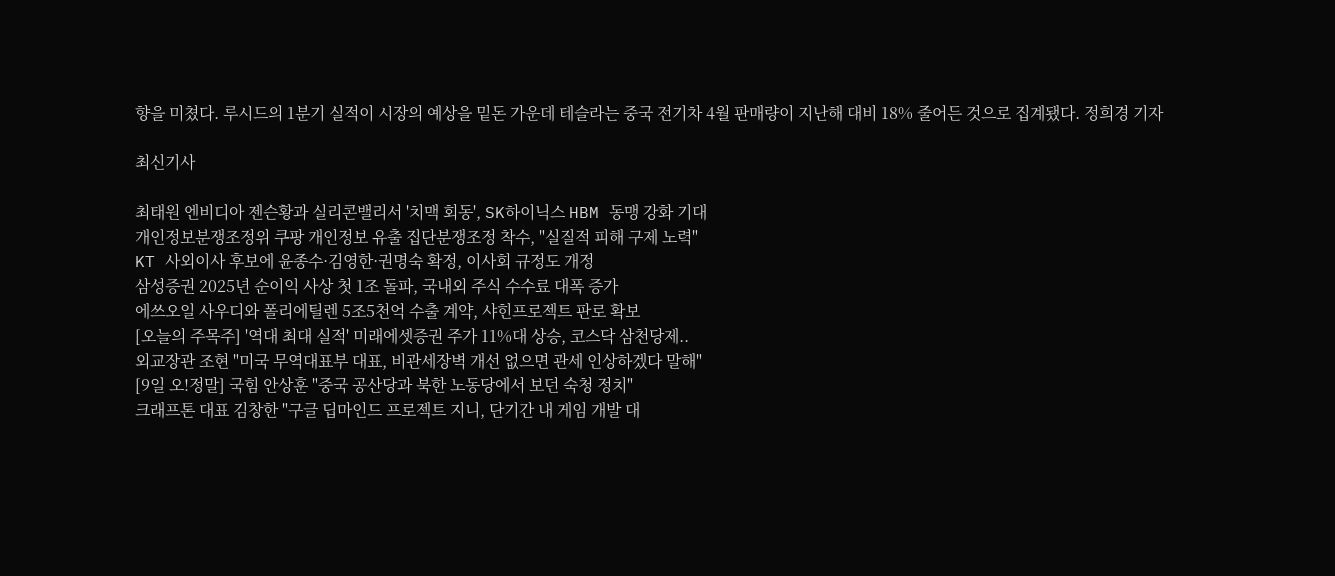향을 미쳤다. 루시드의 1분기 실적이 시장의 예상을 밑돈 가운데 테슬라는 중국 전기차 4월 판매량이 지난해 대비 18% 줄어든 것으로 집계됐다. 정희경 기자

최신기사

최태원 엔비디아 젠슨황과 실리콘밸리서 '치맥 회동', SK하이닉스 HBM 동맹 강화 기대
개인정보분쟁조정위 쿠팡 개인정보 유출 집단분쟁조정 착수, "실질적 피해 구제 노력"
KT 사외이사 후보에 윤종수·김영한·권명숙 확정, 이사회 규정도 개정
삼성증권 2025년 순이익 사상 첫 1조 돌파, 국내외 주식 수수료 대폭 증가
에쓰오일 사우디와 폴리에틸렌 5조5천억 수출 계약, 샤힌프로젝트 판로 확보
[오늘의 주목주] '역대 최대 실적' 미래에셋증권 주가 11%대 상승, 코스닥 삼천당제..
외교장관 조현 "미국 무역대표부 대표, 비관세장벽 개선 없으면 관세 인상하겠다 말해"
[9일 오!정말] 국힘 안상훈 "중국 공산당과 북한 노동당에서 보던 숙청 정치"
크래프톤 대표 김창한 "구글 딥마인드 프로젝트 지니, 단기간 내 게임 개발 대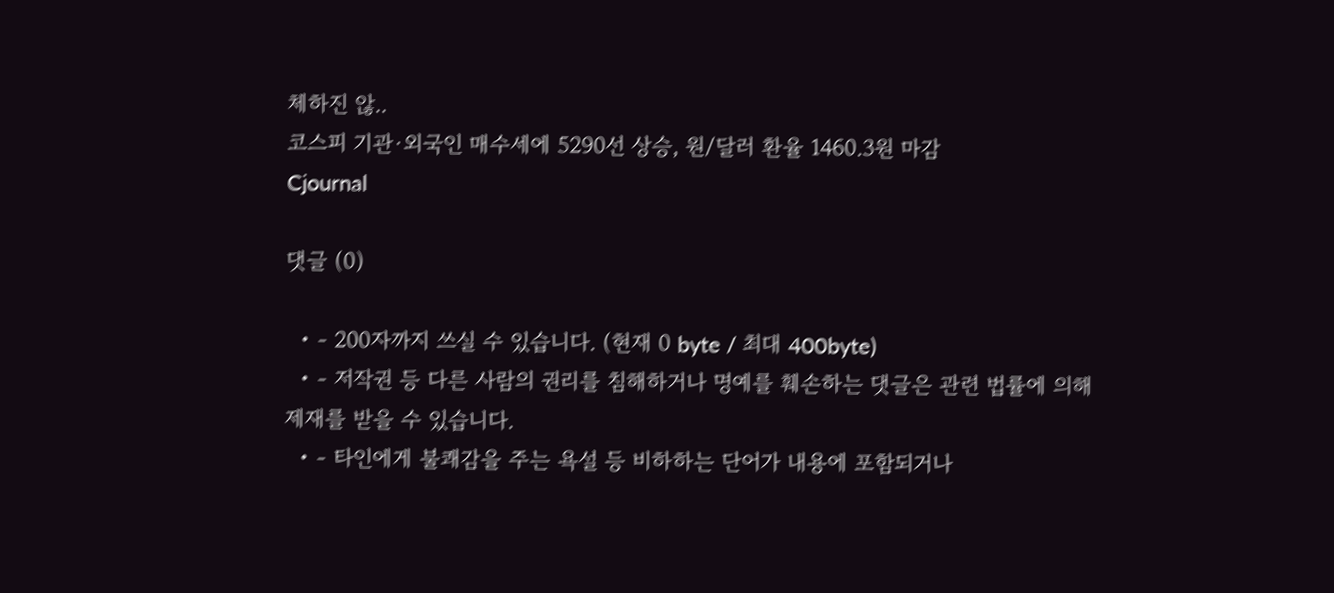체하진 않..
코스피 기관·외국인 매수세에 5290선 상승, 원/달러 환율 1460.3원 마감
Cjournal

댓글 (0)

  • - 200자까지 쓰실 수 있습니다. (현재 0 byte / 최대 400byte)
  • - 저작권 등 다른 사람의 권리를 침해하거나 명예를 훼손하는 댓글은 관련 법률에 의해 제재를 받을 수 있습니다.
  • - 타인에게 불쾌감을 주는 욕설 등 비하하는 단어가 내용에 포함되거나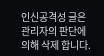인신공격성 글은 관리자의 판단에 의해 삭제 합니다.